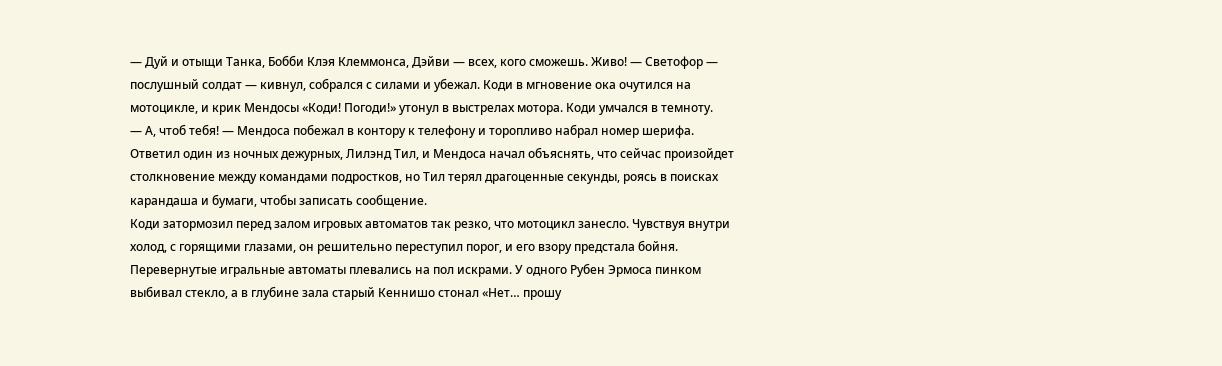— Дуй и отыщи Танка, Бобби Клэя Клеммонса, Дэйви — всех, кого сможешь. Живо! — Светофор — послушный солдат — кивнул, собрался с силами и убежал. Коди в мгновение ока очутился на мотоцикле, и крик Мендосы «Коди! Погоди!» утонул в выстрелах мотора. Коди умчался в темноту.
— А, чтоб тебя! — Мендоса побежал в контору к телефону и торопливо набрал номер шерифа. Ответил один из ночных дежурных, Лилэнд Тил, и Мендоса начал объяснять, что сейчас произойдет столкновение между командами подростков, но Тил терял драгоценные секунды, роясь в поисках карандаша и бумаги, чтобы записать сообщение.
Коди затормозил перед залом игровых автоматов так резко, что мотоцикл занесло. Чувствуя внутри холод, с горящими глазами, он решительно переступил порог, и его взору предстала бойня.
Перевернутые игральные автоматы плевались на пол искрами. У одного Рубен Эрмоса пинком выбивал стекло, а в глубине зала старый Кеннишо стонал «Нет… прошу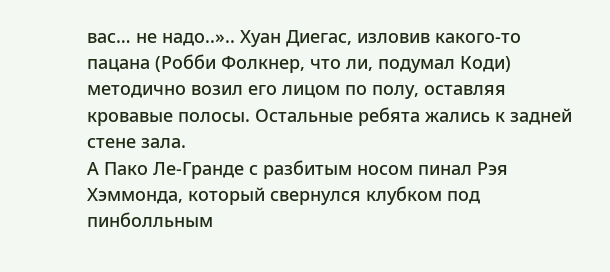вас… не надо..».. Хуан Диегас, изловив какого-то пацана (Робби Фолкнер, что ли, подумал Коди) методично возил его лицом по полу, оставляя кровавые полосы. Остальные ребята жались к задней стене зала.
А Пако Ле-Гранде с разбитым носом пинал Рэя Хэммонда, который свернулся клубком под пинболльным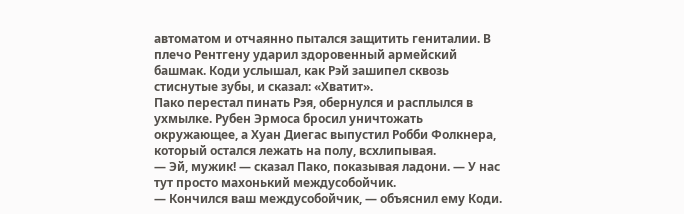автоматом и отчаянно пытался защитить гениталии. В плечо Рентгену ударил здоровенный армейский башмак. Коди услышал, как Рэй зашипел сквозь стиснутые зубы, и сказал: «Хватит».
Пако перестал пинать Рэя, обернулся и расплылся в ухмылке. Рубен Эрмоса бросил уничтожать окружающее, а Хуан Диегас выпустил Робби Фолкнера, который остался лежать на полу, всхлипывая.
— Эй, мужик! — сказал Пако, показывая ладони. — У нас тут просто махонький междусобойчик.
— Кончился ваш междусобойчик, — объяснил ему Коди.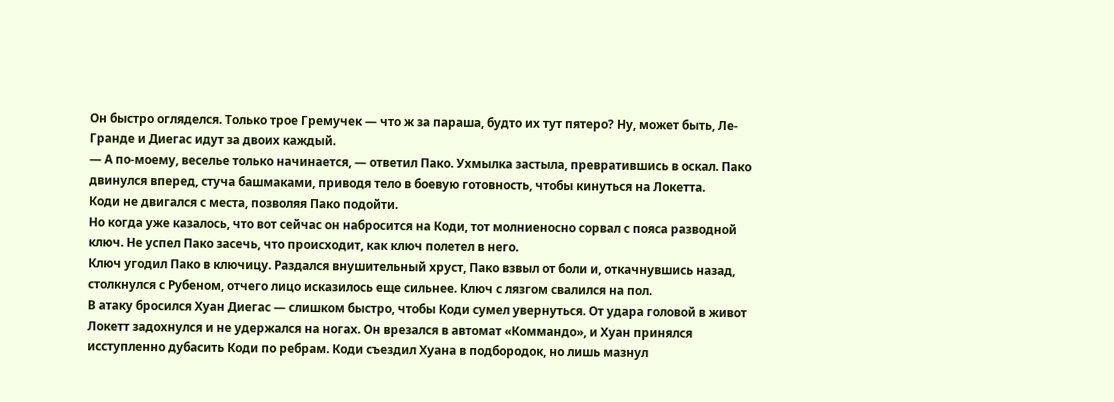Он быстро огляделся. Только трое Гремучек — что ж за параша, будто их тут пятеро? Ну, может быть, Ле-Гранде и Диегас идут за двоих каждый.
— А по-моему, веселье только начинается, — ответил Пако. Ухмылка застыла, превратившись в оскал. Пако двинулся вперед, стуча башмаками, приводя тело в боевую готовность, чтобы кинуться на Локетта.
Коди не двигался с места, позволяя Пако подойти.
Но когда уже казалось, что вот сейчас он набросится на Коди, тот молниеносно сорвал с пояса разводной ключ. Не успел Пако засечь, что происходит, как ключ полетел в него.
Ключ угодил Пако в ключицу. Раздался внушительный хруст, Пако взвыл от боли и, откачнувшись назад, столкнулся с Рубеном, отчего лицо исказилось еще сильнее. Ключ с лязгом свалился на пол.
В атаку бросился Хуан Диегас — слишком быстро, чтобы Коди сумел увернуться. От удара головой в живот Локетт задохнулся и не удержался на ногах. Он врезался в автомат «Коммандо», и Хуан принялся исступленно дубасить Коди по ребрам. Коди съездил Хуана в подбородок, но лишь мазнул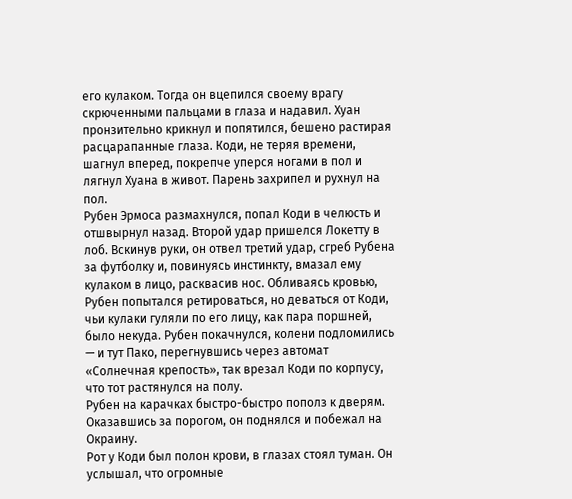его кулаком. Тогда он вцепился своему врагу скрюченными пальцами в глаза и надавил. Хуан пронзительно крикнул и попятился, бешено растирая расцарапанные глаза. Коди, не теряя времени, шагнул вперед, покрепче уперся ногами в пол и лягнул Хуана в живот. Парень захрипел и рухнул на пол.
Рубен Эрмоса размахнулся, попал Коди в челюсть и отшвырнул назад. Второй удар пришелся Локетту в лоб. Вскинув руки, он отвел третий удар, сгреб Рубена за футболку и, повинуясь инстинкту, вмазал ему кулаком в лицо, расквасив нос. Обливаясь кровью, Рубен попытался ретироваться, но деваться от Коди, чьи кулаки гуляли по его лицу, как пара поршней, было некуда. Рубен покачнулся, колени подломились — и тут Пако, перегнувшись через автомат «Солнечная крепость», так врезал Коди по корпусу, что тот растянулся на полу.
Рубен на карачках быстро-быстро пополз к дверям. Оказавшись за порогом, он поднялся и побежал на Окраину.
Рот у Коди был полон крови, в глазах стоял туман. Он услышал, что огромные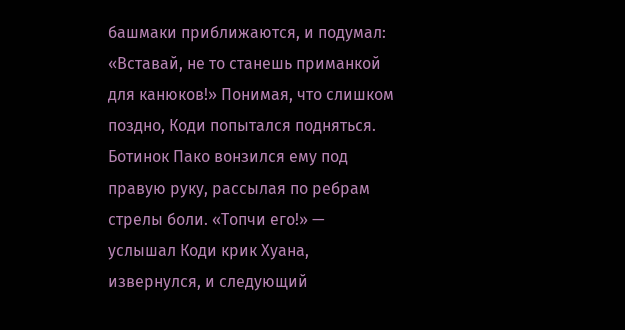башмаки приближаются, и подумал: «Вставай, не то станешь приманкой для канюков!» Понимая, что слишком поздно, Коди попытался подняться. Ботинок Пако вонзился ему под правую руку, рассылая по ребрам стрелы боли. «Топчи его!» — услышал Коди крик Хуана, извернулся, и следующий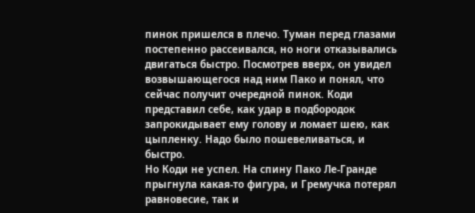пинок пришелся в плечо. Туман перед глазами постепенно рассеивался, но ноги отказывались двигаться быстро. Посмотрев вверх, он увидел возвышающегося над ним Пако и понял, что сейчас получит очередной пинок. Коди представил себе, как удар в подбородок запрокидывает ему голову и ломает шею, как цыпленку. Надо было пошевеливаться, и быстро.
Но Коди не успел. На спину Пако Ле-Гранде прыгнула какая-то фигура, и Гремучка потерял равновесие, так и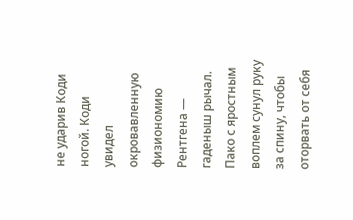не ударив Коди ногой. Коди увидел окровавленную физиономию Рентгена — гаденыш рычал.
Пако с яростным воплем сунул руку за спину, чтобы оторвать от себя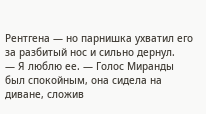Рентгена — но парнишка ухватил его за разбитый нос и сильно дернул.
— Я люблю ее. — Голос Миранды был спокойным, она сидела на диване, сложив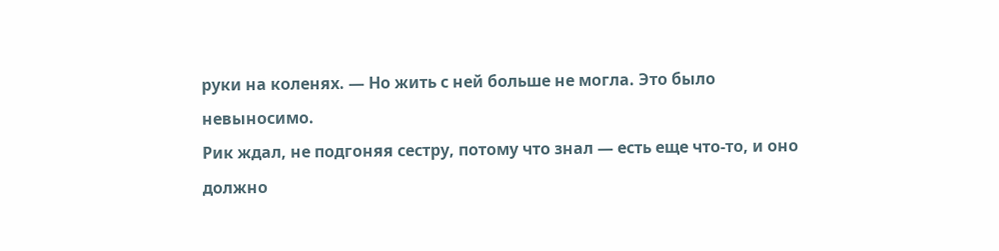руки на коленях. — Но жить с ней больше не могла. Это было невыносимо.
Рик ждал, не подгоняя сестру, потому что знал — есть еще что-то, и оно должно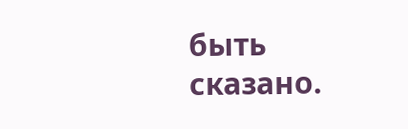быть сказано.